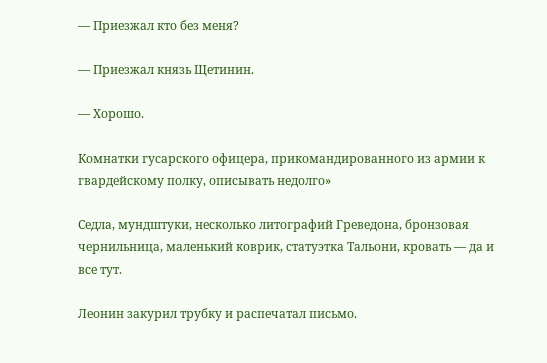— Приезжал кто без меня?

— Приезжал князь Щетинин.

— Хорошо.

Комнатки гусарского офицера, прикомандированного из армии к гвардейскому полку, описывать недолго»

Седла, мундштуки, несколько литографий Греведона, бронзовая чернильница, маленький коврик, статуэтка Тальони, кровать — да и все тут.

Леонин закурил трубку и распечатал письмо.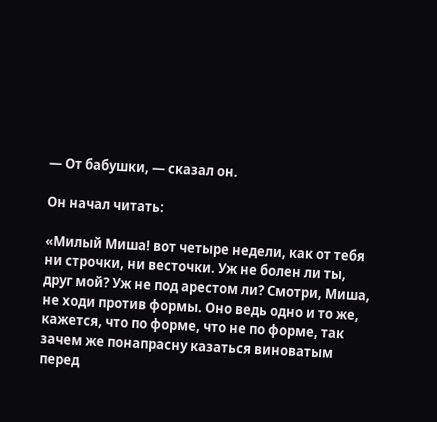— От бабушки, — сказал он.

Он начал читать:

«Милый Миша! вот четыре недели, как от тебя ни строчки, ни весточки. Уж не болен ли ты, друг мой? Уж не под арестом ли? Смотри, Миша, не ходи против формы. Оно ведь одно и то же, кажется, что по форме, что не по форме, так зачем же понапрасну казаться виноватым перед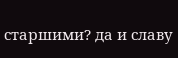старшими? да и славу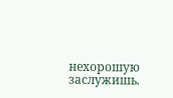нехорошую заслужишь.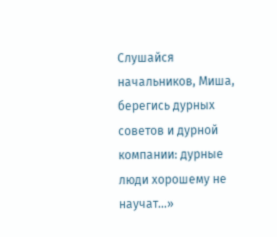Слушайся начальников, Миша, берегись дурных советов и дурной компании: дурные люди хорошему не научат…»